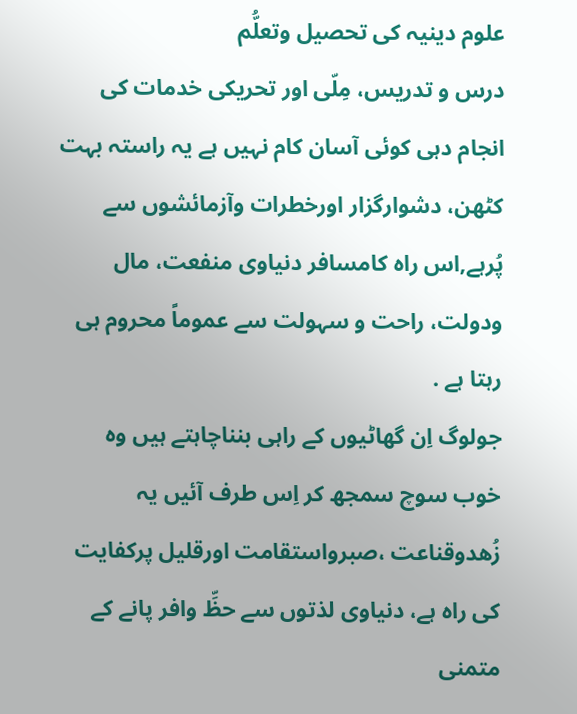علوم دینیہ کی تحصیل وتعلُّم
درس و تدریس، مِلّی اور تحریکی خدمات کی انجام دہی کوئی آسان کام نہیں ہے یہ راستہ بہت کٹھن، دشوارگزار اورخطرات وآزمائشوں سے پُرہے,اس راہ کامسافر دنیاوی منفعت، مال ودولت، راحت و سہولت سے عموماً محروم ہی رہتا ہے .
جولوگ اِن گھاٹیوں کے راہی بنناچاہتے ہیں وہ خوب سوچ سمجھ کر اِس طرف آئیں یہ زُھدوقناعت ،صبرواستقامت اورقلیل پرکفایت کی راہ ہے، دنیاوی لذتوں سے حظِّ وافر پانے کے متمنی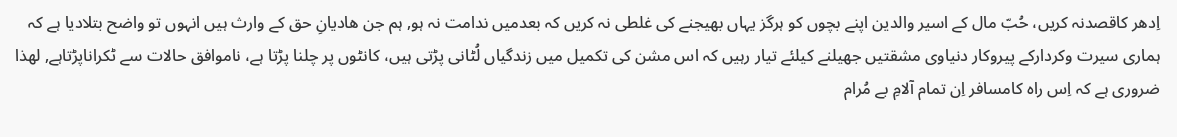اِدھر کاقصدنہ کریں، حُبّ مال کے اسیر والدین اپنے بچوں کو ہرگز یہاں بھیجنے کی غلطی نہ کریں کہ بعدمیں ندامت نہ ہو, ہم جن ھادیانِ حق کے وارث ہیں انہوں تو واضح بتلادیا ہے کہ ہماری سیرت وکردارکے پیروکار دنیاوی مشقتیں جھیلنے کیلئے تیار رہیں کہ اس مشن کی تکمیل میں زندگیاں لُٹانی پڑتی ہیں، کانٹوں پر چلنا پڑتا ہے، ناموافق حالات سے ٹکراناپڑتاہے, لھذا ضروری ہے کہ اِس راہ کامسافر اِن تمام آلامِ بے مُرام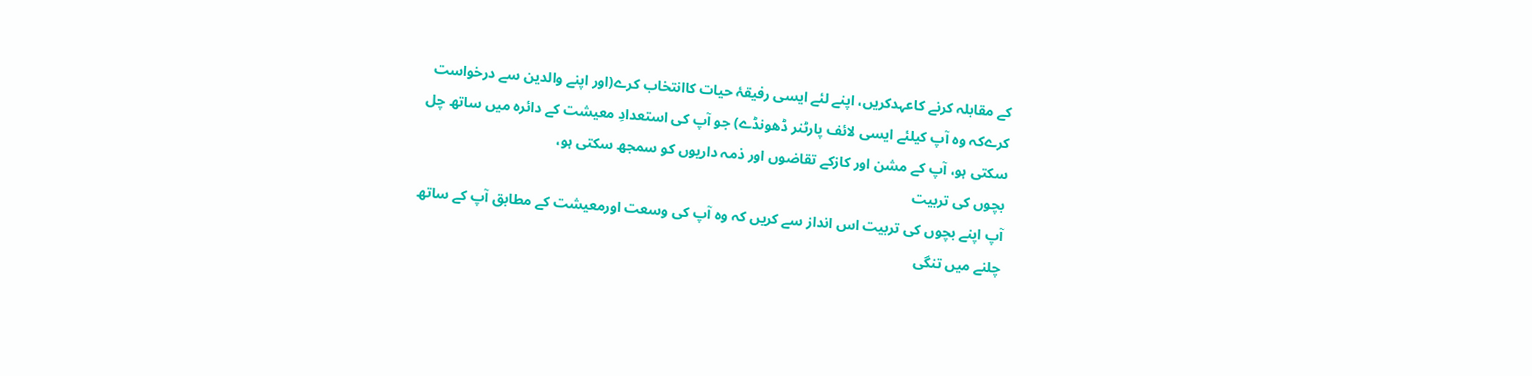کے مقابلہ کرنے کاعہدکریں، اپنے لئے ایسی رفیقۂ حیات کاانتخاب کرے(اور اپنے والدین سے درخواست کرےکہ وہ آپ کیلئے ایسی لائف پارٹنر ڈھونڈے) جو آپ کی استعدادِ معیشت کے دائرہ میں ساتھ چل سکتی ہو، آپ کے مشن اور کازکے تقاضوں اور ذمہ داریوں کو سمجھ سکتی ہو،
بچوں کی تربیت
آپ اپنے بچوں کی تربیت اس انداز سے کریں کہ وہ آپ کی وسعت اورمعیشت کے مطابق آپ کے ساتھ چلنے میں تنگی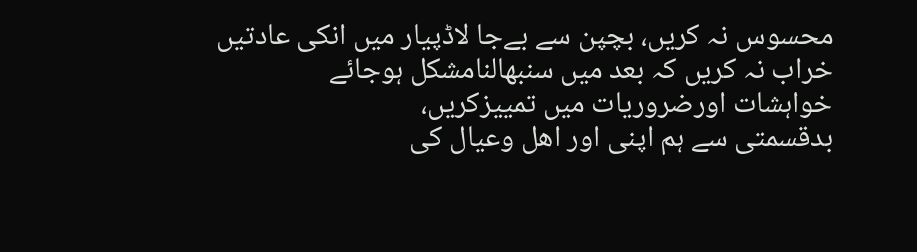محسوس نہ کریں، بچپن سے بےجا لاڈپیار میں انکی عادتیں خراب نہ کریں کہ بعد میں سنبھالنامشکل ہوجائے
خواہشات اورضروریات میں تمییزکریں،
بدقسمتی سے ہم اپنی اور اھل وعیال کی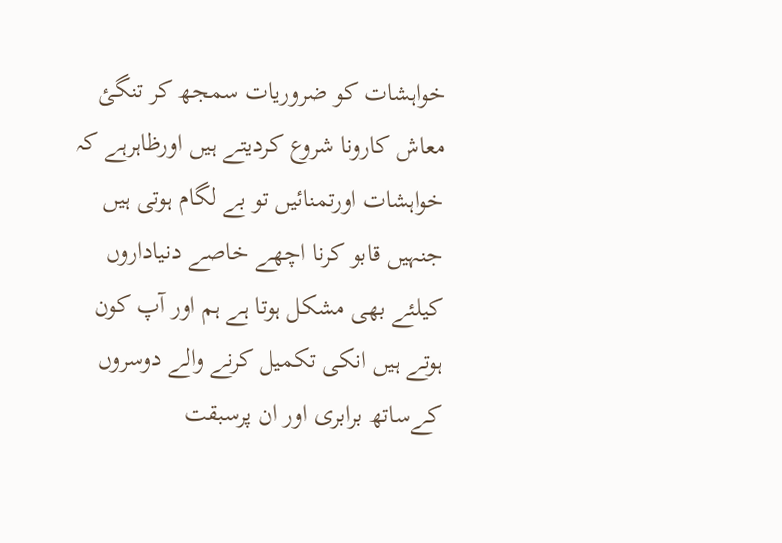خواہشات کو ضروریات سمجھ کر تنگئ معاش کارونا شروع کردیتے ہیں اورظاہرہے کہ خواہشات اورتمنائیں تو بے لگام ہوتی ہیں جنہیں قابو کرنا اچھے خاصے دنیاداروں کیلئے بھی مشکل ہوتا ہے ہم اور آپ کون ہوتے ہیں انکی تکمیل کرنے والے دوسروں کےساتھ برابری اور ان پرسبقت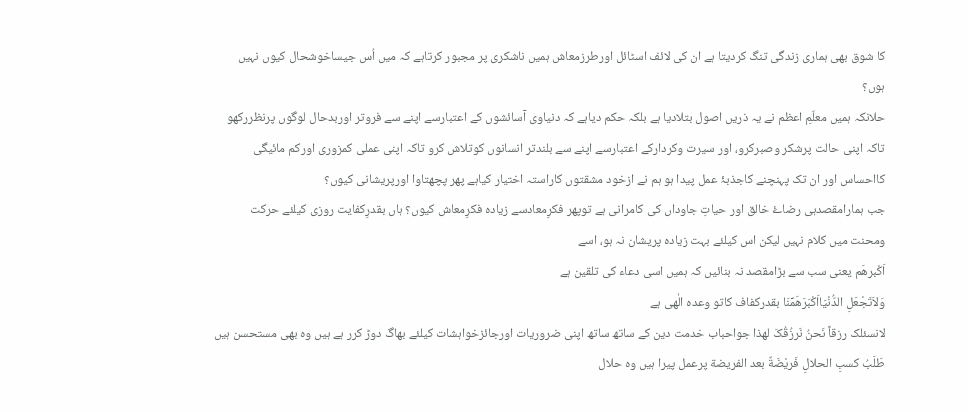کا شوق بھی ہماری زندگی تنگ کردیتا ہے ان کی لائف اسٹائل اورطرزمعاش ہمیں ناشکری پر مجبور کرتاہے کہ میں اُس جیساخوشحال کیوں نہیں ہوں؟
حلانکہ ہمیں معلّمِ اعظم نے یہ ذریں اصول بتلادیا ہے بلکہ حکم دیاہے کہ دنیاوی آسائشوں کے اعتبارسے اپنے سے فروتر اوربدحال لوگوں پرنظررکھو تاکہ اپنی حالت پرشکر وصبرکرو، اور سیرت وکردارکے اعتبارسے اپنے سے بلندتر انسانوں کوتلاش کرو تاکہ اپنی عملی کمزوری اورکم مائیگی کااحساس اور ان تک پہنچنے کاجذبۂ عمل پیدا ہو ہم نے ازخود مشقتوں کاراستہ اختیار کیاہے پھر پچھتاوا اورپریشانی کیوں؟
جب ہمارامقصدہی رضاۓ خالق اور حیاتِ جاوداں کی کامرانی ہے توپھر فکرِمعادسے زیادہ فکرِمعاش کیوں؟ ہاں بقدرِکفایت روزی کیلئے حرکت ومحنت میں کلام نہیں لیکن اس کیلئے بہت زیادہ پریشان نہ ہو، اسے
اَکْبرھَم یعنی سب سے بڑامقصد نہ بنائیں کہ ہمیں اسی دعاء کی تلقین ہے
وَلاَتَجْعَلِ الدُّنْیَااَکْبَرَھَمِّنَا بقدرکفاف کاتو وعدہ الٰهى ہے
لانسئلک رزقاً نَحنُ نَرزُقُکَ لھذا جواحباب خدمت دین کے ساتھ ساتھ اپنی ضروریات اورجائزخواہشات کیلئے بھاگ دوڑ کرر ہے ہیں وہ بھی مستحسن ہیں طَلَبُ کسبِ الحلالِ فَریْضَةٌ بعد الفریضة پرعمل پیرا ہیں وہ حلال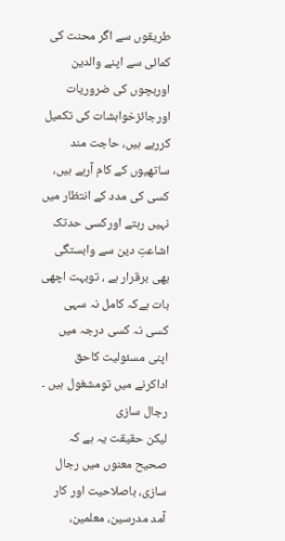طریقوں سے اگر محنت کی کمائی سے اپنے والدین اوربچوں کی ضروریات اورجائزخواہشات کی تکمیل کررہے ہیں، حاجت مند ساتھیوں کے کام آرہے ہیں، کسی کی مدد کے انتظار میں نہیں رہتے اورکسی حدتک اشاعتِ دین سے وابستگی بھی برقرار ہے ، توبہت اچھی بات ہےکہ کامل نہ سہی کسی نہ کسی درجہ میں اپنی مسئولیت کاحق اداکرنے میں تومشغول ہیں ۔
رجال سازی
لیکن حقیقت یہ ہے کہ صحیح معنوں میں رجال سازی، باصلاحیت اور کار آمد مدرسین، معلمین،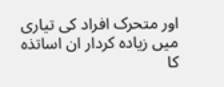اور متحرک افراد کی تیاری میں زیادہ کردار ان اساتذہ کا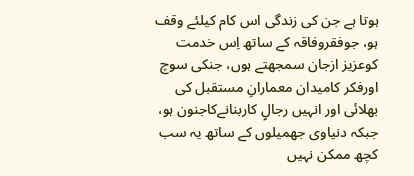ہوتا ہے جن کی زندگی اس کام کیلئے وقف ہو، جوفقروفاقہ کے ساتھ اِس خدمت کوعزیز ازجان سمجھتے ہوں، جنکی سوچ اورفکر کامیدان معمارانِ مستقبل کی بھلائی اور انہیں رجالٍ کاربنانےکاجنون ہو،
جبکہ دنیاوی جھمیلوں کے ساتھ یہ سب کچھ ممکن نہیں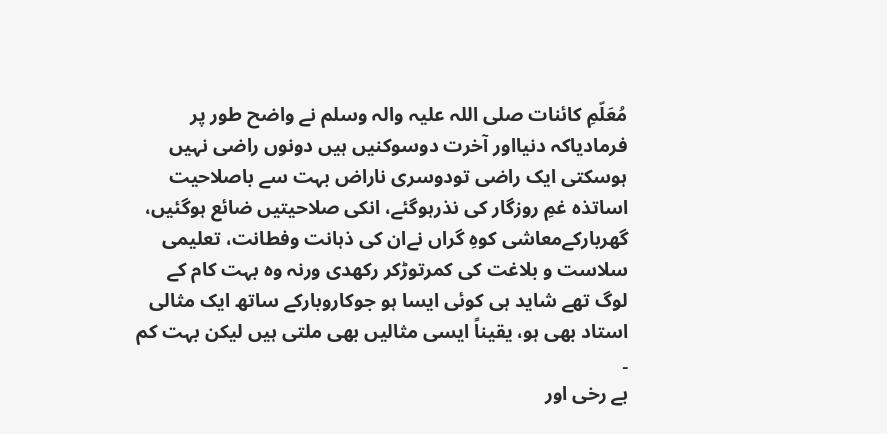مُعَلّمِ کائنات صلی اللہ علیہ والہ وسلم نے واضح طور پر فرمادیاکہ دنیااور آخرت دوسوکنیں ہیں دونوں راضی نہیں ہوسکتی ایک راضی تودوسری ناراض بہت سے باصلاحیت اساتذہ غمِ روزگار کی نذرہوگئے، انکی صلاحیتیں ضائع ہوگئیں، گھربارکےمعاشی کوہِ گراں نےان کی ذہانت وفطانت، تعلیمی سلاست و بلاغت کی کمرتوڑکر رکھدی ورنہ وہ بہت کام کے لوگ تھے شاید ہی کوئی ایسا ہو جوکاروبارکے ساتھ ایک مثالی استاد بھی ہو، یقیناً ایسی مثالیں بھی ملتی ہیں لیکن بہت کم ۔
بے رخی اور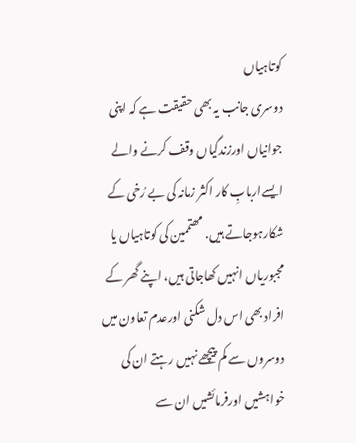کوتاہیاں
دوسری جانب یہ بھی حقیقت ہے کہ اپنی جوانیاں اورزندگیاں وقف کرنے والے ایسےاربابِ کار اکثر زمانہ کی بے رُخی کے شکارہوجاتے ہیں. مھتممین کی کوتاہیاں یا مجبوریاں انہیں کھاجاتی ہیں، اپنے گھر کے افراد بھی اس دل شکنی اورعدم تعاون میں دوسروں سے کم پیچھے نہیں رہتے ان کی خواہشیں اورفرمائشیں ان سے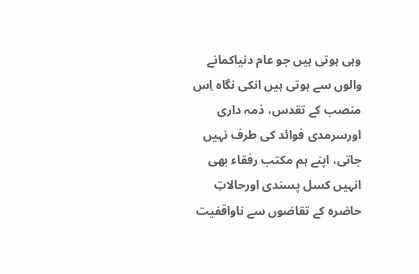وہی ہوتی ہیں جو عام دنیاکمانے والوں سے ہوتی ہیں انکی نگاہ اِس منصب کے تقدس، ذمہ داری اورسرمدی فوائد کی طرف نہیں جاتی، اپنے ہم مکتب رفقاء بھی انہیں کسل پسندی اورحالاتِ حاضرہ کے تقاضوں سے ناواقفیت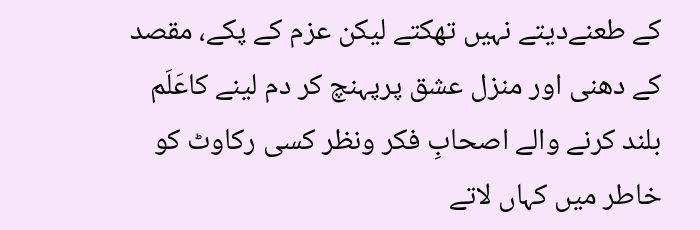کے طعنےدیتے نہیں تھکتے لیکن عزم کے پکے، مقصد کے دھنی اور منزل عشق پرپہنچ کر دم لینے کاعَلَم بلند کرنے والے اصحابِ فکر ونظر کسی رکاوٹ کو خاطر میں کہاں لاتے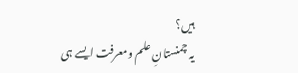ہیں؟
یہ چمنستانِ علم ومعرفت ایسے ہی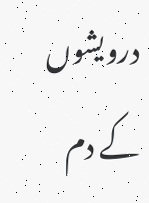درویشوں کے دم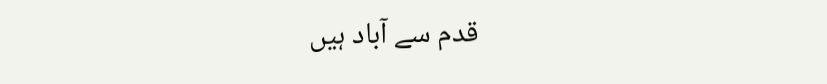قدم سے آباد ہیں